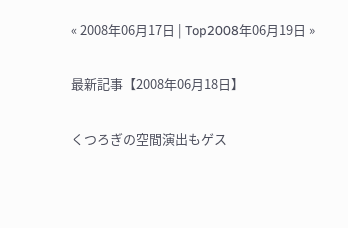« 2008年06月17日 | Top2008年06月19日 »

最新記事【2008年06月18日】

くつろぎの空間演出もゲス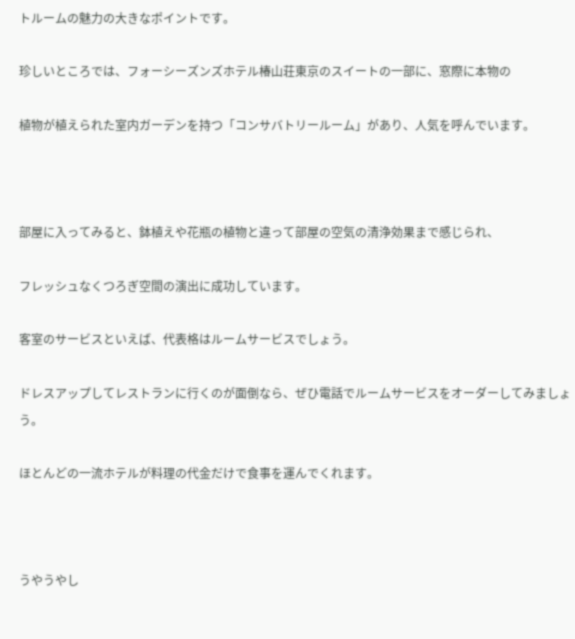トルームの魅力の大きなポイントです。

珍しいところでは、フォーシーズンズホテル椿山荘東京のスイートの一部に、窓際に本物の

植物が植えられた室内ガーデンを持つ「コンサバトリールーム」があり、人気を呼んでいます。



部屋に入ってみると、鉢植えや花瓶の植物と違って部屋の空気の清浄効果まで感じられ、

フレッシュなくつろぎ空間の演出に成功しています。

客室のサービスといえば、代表格はルームサービスでしょう。

ドレスアップしてレストランに行くのが面倒なら、ぜひ電話でルームサービスをオーダーしてみましょう。

ほとんどの一流ホテルが料理の代金だけで食事を運んでくれます。



うやうやし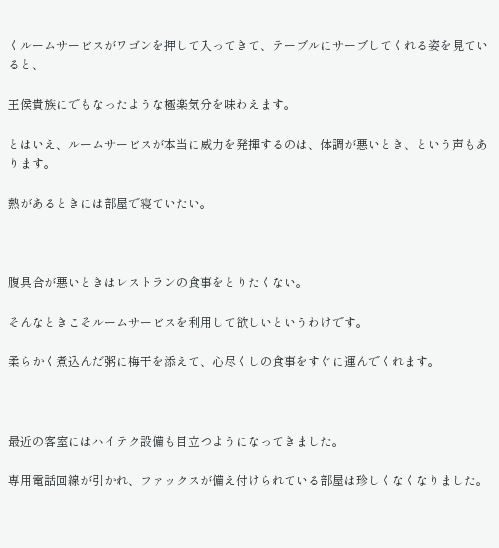くルームサービスがワゴンを押して入ってきて、テーブルにサーブしてくれる姿を見ていると、

王侯貴族にでもなったような極楽気分を味わえます。

とはいえ、ルームサービスが本当に威力を発揮するのは、体調が悪いとき、という声もあります。

熱があるときには部屋で寝ていたい。



腹具合が悪いときはレストランの食事をとりたくない。

そんなときこそルームサービスを利用して欲しいというわけです。

柔らかく煮込んだ粥に梅干を添えて、心尽くしの食事をすぐに運んでくれます。



最近の客室にはハイテク設備も目立つようになってきました。

専用電話回線が引かれ、ファックスが備え付けられている部屋は珍しくなくなりました。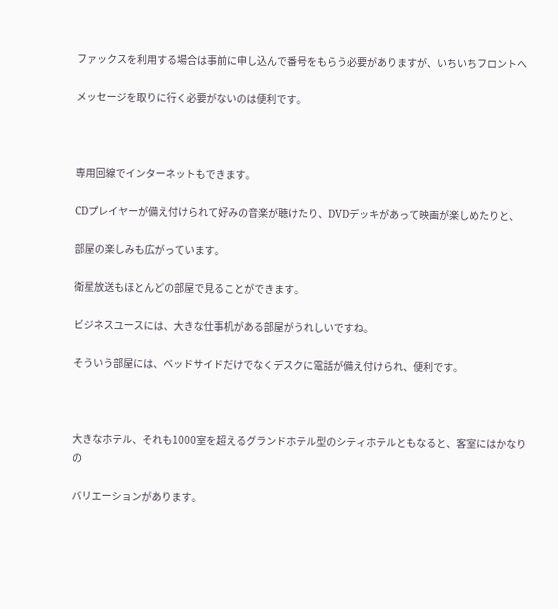ファックスを利用する場合は事前に申し込んで番号をもらう必要がありますが、いちいちフロントへ

メッセージを取りに行く必要がないのは便利です。



専用回線でインターネットもできます。

CDプレイヤーが備え付けられて好みの音楽が聴けたり、DVDデッキがあって映画が楽しめたりと、

部屋の楽しみも広がっています。

衛星放送もほとんどの部屋で見ることができます。

ビジネスユースには、大きな仕事机がある部屋がうれしいですね。

そういう部屋には、ベッドサイドだけでなくデスクに電話が備え付けられ、便利です。



大きなホテル、それも1000室を超えるグランドホテル型のシティホテルともなると、客室にはかなりの

バリエーションがあります。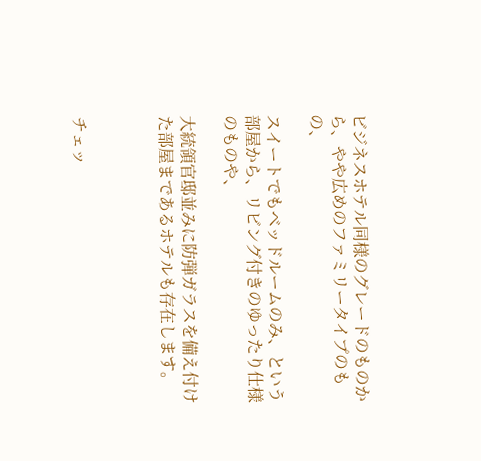ビジネスホテル同様のグレードのものから、やや広めのファミリータイプのもの、

スイートでもベッドルームのみ、という部屋から、リビング付きのゆったり仕様のものや、

大統領官邸並みに防弾ガラスを備え付けた部屋まであるホテルも存在します。



チェッ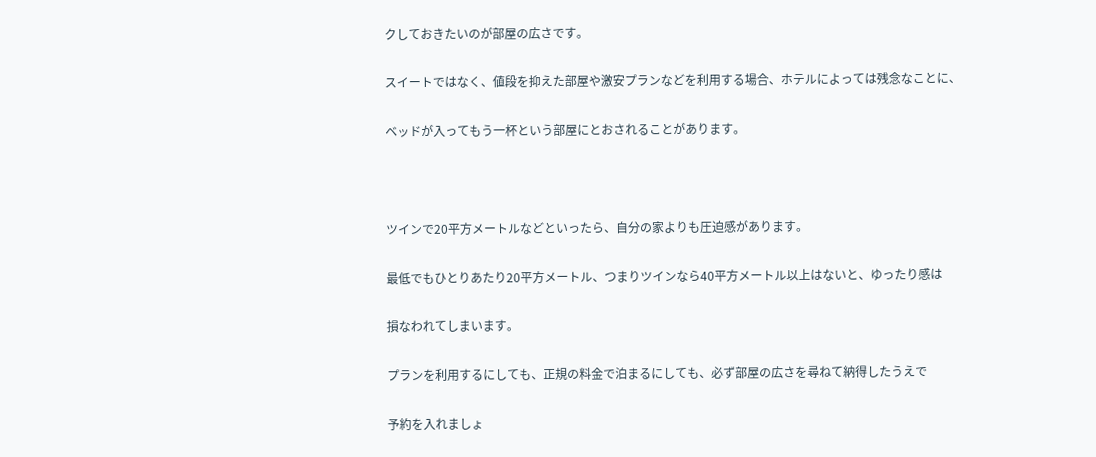クしておきたいのが部屋の広さです。

スイートではなく、値段を抑えた部屋や激安プランなどを利用する場合、ホテルによっては残念なことに、

ベッドが入ってもう一杯という部屋にとおされることがあります。



ツインで20平方メートルなどといったら、自分の家よりも圧迫感があります。

最低でもひとりあたり20平方メートル、つまりツインなら40平方メートル以上はないと、ゆったり感は

損なわれてしまいます。

プランを利用するにしても、正規の料金で泊まるにしても、必ず部屋の広さを尋ねて納得したうえで

予約を入れましょ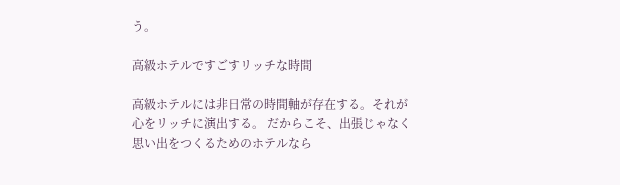う。

高級ホテルですごすリッチな時間

高級ホテルには非日常の時間軸が存在する。それが心をリッチに演出する。 だからこそ、出張じゃなく思い出をつくるためのホテルなら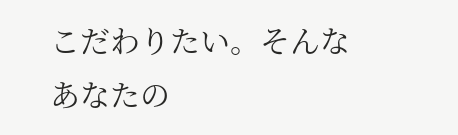こだわりたい。そんなあなたの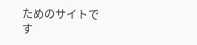ためのサイトです